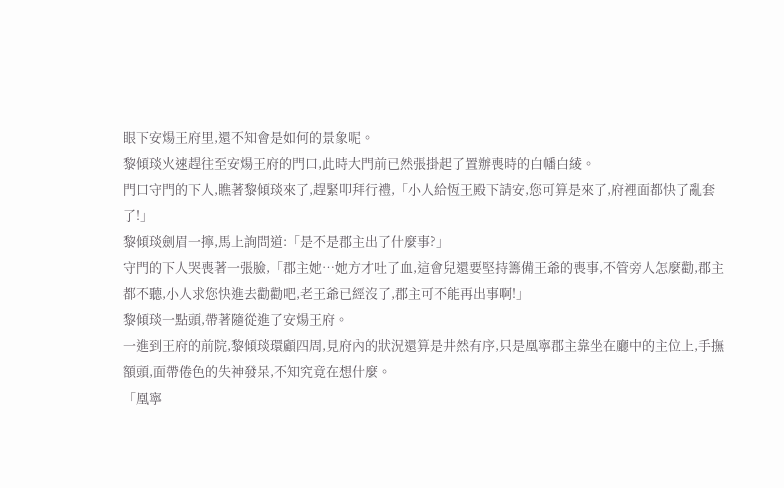眼下安煬王府里,還不知會是如何的景象呢。
黎傾琰火速趕往至安煬王府的門口,此時大門前已然張掛起了置辦喪時的白幡白綾。
門口守門的下人,瞧著黎傾琰來了,趕緊叩拜行禮,「小人給恆王殿下請安,您可算是來了,府裡面都快了亂套了!」
黎傾琰劍眉一擰,馬上詢問道:「是不是郡主出了什麼事?」
守門的下人哭喪著一張臉,「郡主她…她方才吐了血,這會兒還要堅持籌備王爺的喪事,不管旁人怎麼勸,郡主都不聽,小人求您快進去勸勸吧,老王爺已經沒了,郡主可不能再出事啊!」
黎傾琰一點頭,帶著隨從進了安煬王府。
一進到王府的前院,黎傾琰環顧四周,見府內的狀況還算是井然有序,只是凰寧郡主靠坐在廳中的主位上,手撫額頭,面帶倦色的失神發呆,不知究竟在想什麼。
「凰寧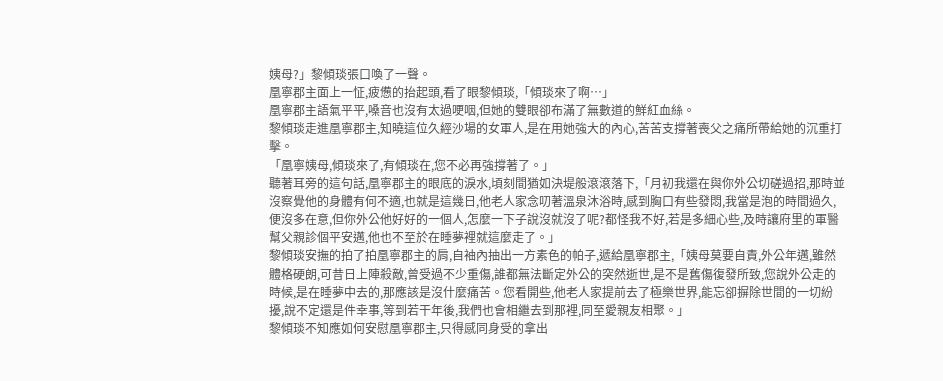姨母?」黎傾琰張口喚了一聲。
凰寧郡主面上一怔,疲憊的抬起頭,看了眼黎傾琰,「傾琰來了啊…」
凰寧郡主語氣平平,嗓音也沒有太過哽咽,但她的雙眼卻布滿了無數道的鮮紅血絲。
黎傾琰走進凰寧郡主,知曉這位久經沙場的女軍人,是在用她強大的內心,苦苦支撐著喪父之痛所帶給她的沉重打擊。
「凰寧姨母,傾琰來了,有傾琰在,您不必再強撐著了。」
聽著耳旁的這句話,凰寧郡主的眼底的淚水,頃刻間猶如決堤般滾滾落下,「月初我還在與你外公切磋過招,那時並沒察覺他的身體有何不適,也就是這幾日,他老人家念叨著溫泉沐浴時,感到胸口有些發悶,我當是泡的時間過久,便沒多在意,但你外公他好好的一個人,怎麼一下子說沒就沒了呢?都怪我不好,若是多細心些,及時讓府里的軍醫幫父親診個平安邁,他也不至於在睡夢裡就這麼走了。」
黎傾琰安撫的拍了拍凰寧郡主的肩,自袖內抽出一方素色的帕子,遞給凰寧郡主,「姨母莫要自責,外公年邁,雖然體格硬朗,可昔日上陣殺敵,曾受過不少重傷,誰都無法斷定外公的突然逝世,是不是舊傷復發所致,您說外公走的時候,是在睡夢中去的,那應該是沒什麼痛苦。您看開些,他老人家提前去了極樂世界,能忘卻摒除世間的一切紛擾,說不定還是件幸事,等到若干年後,我們也會相繼去到那裡,同至愛親友相聚。」
黎傾琰不知應如何安慰凰寧郡主,只得感同身受的拿出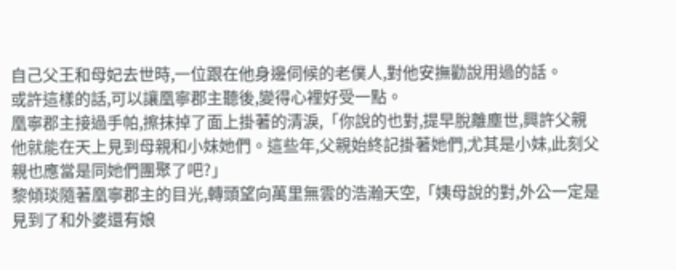自己父王和母妃去世時,一位跟在他身邊伺候的老僕人,對他安撫勸說用過的話。
或許這樣的話,可以讓凰寧郡主聽後,變得心裡好受一點。
凰寧郡主接過手帕,擦抹掉了面上掛著的清淚,「你說的也對,提早脫離塵世,興許父親他就能在天上見到母親和小妹她們。這些年,父親始終記掛著她們,尤其是小妹,此刻父親也應當是同她們團聚了吧?」
黎傾琰隨著凰寧郡主的目光,轉頭望向萬里無雲的浩瀚天空,「姨母說的對,外公一定是見到了和外婆還有娘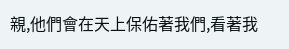親,他們會在天上保佑著我們,看著我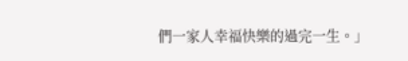們一家人幸福快樂的過完一生。」